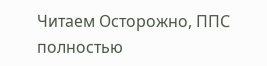Читаем Осторожно, ППС полностью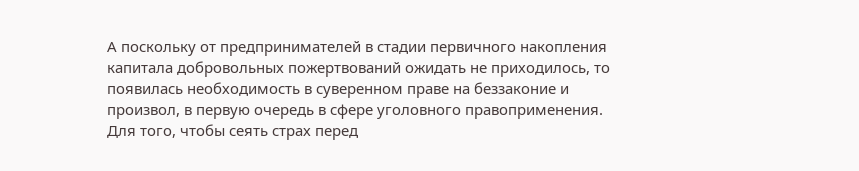А поскольку от предпринимателей в стадии первичного накопления капитала добровольных пожертвований ожидать не приходилось, то появилась необходимость в суверенном праве на беззаконие и произвол, в первую очередь в сфере уголовного правоприменения. Для того, чтобы сеять страх перед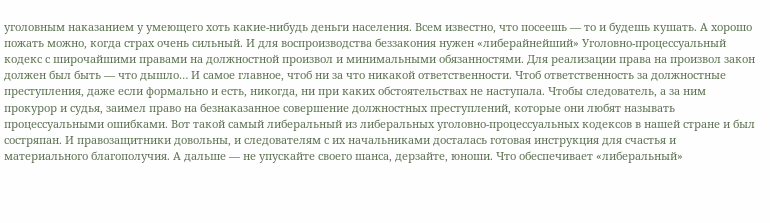уголовным наказанием у умеющего хоть какие-нибудь деньги населения. Всем известно, что посеешь — то и будешь кушать. А хорошо пожать можно, когда страх очень сильный. И для воспроизводства беззакония нужен «либерайнейший» Уголовно-процессуальный кодекс с широчайшими правами на должностной произвол и минимальными обязанностями. Для реализации права на произвол закон должен был быть — что дышло… И самое главное, чтоб ни за что никакой ответственности. Чтоб ответственность за должностные преступления, даже если формально и есть, никогда, ни при каких обстоятельствах не наступала. Чтобы следователь, а за ним прокурор и судья, заимел право на безнаказанное совершение должностных преступлений, которые они любят называть процессуальными ошибками. Вот такой самый либеральный из либеральных уголовно-процессуальных кодексов в нашей стране и был состряпан. И правозащитники довольны, и следователям с их начальниками досталась готовая инструкция для счастья и материального благополучия. А дальше — не упускайте своего шанса, дерзайте, юноши. Что обеспечивает «либеральный»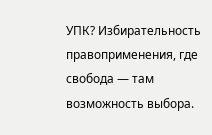УПК? Избирательность правоприменения, где свобода — там возможность выбора.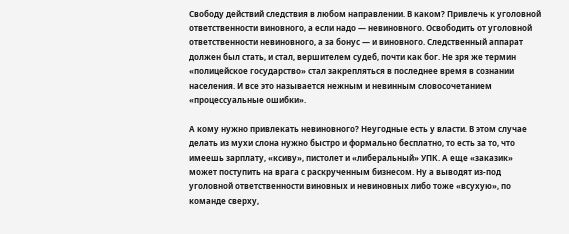Свободу действий следствия в любом направлении. В каком? Привлечь к уголовной ответственности виновного, а если надо — невиновного. Освободить от уголовной ответственности невиновного, а за бонус — и виновного. Следственный аппарат должен был стать, и стал, вершителем судеб, почти как бог. Не зря же термин «полицейское государство» стал закрепляться в последнее время в сознании населения. И все это называется нежным и невинным словосочетанием «процессуальные ошибки».

А кому нужно привлекать невиновного? Неугодные есть у власти. В этом случае делать из мухи слона нужно быстро и формально бесплатно, то есть за то, что имеешь зарплату, «ксиву», пистолет и «либеральный» УПК. А еще «заказик» может поступить на врага с раскрученным бизнесом. Ну а выводят из-под уголовной ответственности виновных и невиновных либо тоже «всухую», по команде сверху,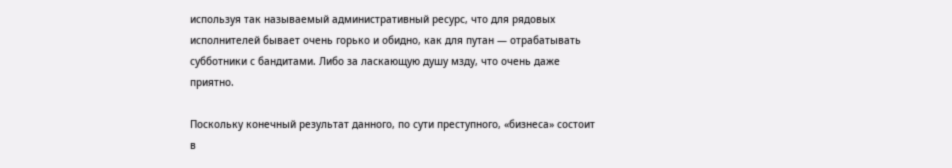используя так называемый административный ресурс, что для рядовых исполнителей бывает очень горько и обидно, как для путан — отрабатывать субботники с бандитами. Либо за ласкающую душу мзду, что очень даже приятно.

Поскольку конечный результат данного, по сути преступного, «бизнеса» состоит в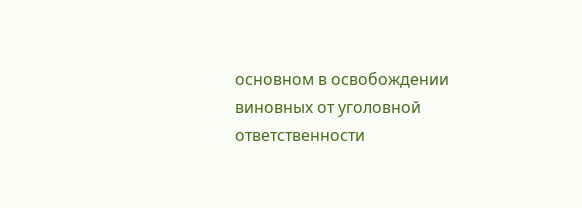основном в освобождении виновных от уголовной ответственности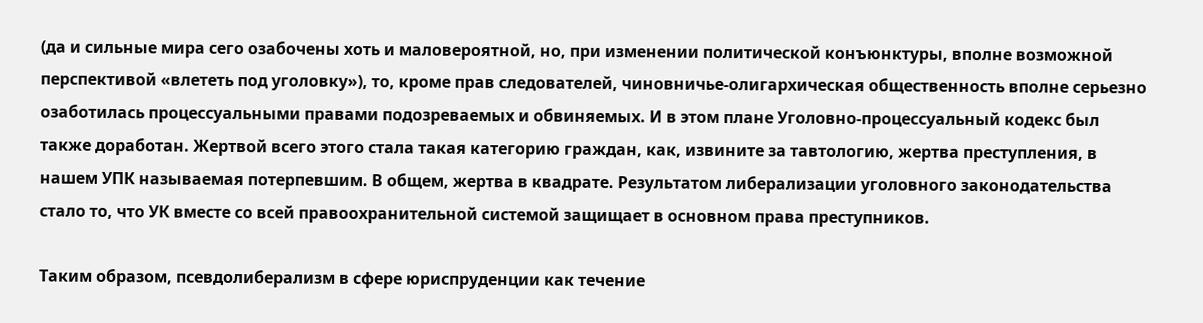(да и сильные мира сего озабочены хоть и маловероятной, но, при изменении политической конъюнктуры, вполне возможной перспективой «влететь под уголовку»), то, кроме прав следователей, чиновничье-олигархическая общественность вполне серьезно озаботилась процессуальными правами подозреваемых и обвиняемых. И в этом плане Уголовно-процессуальный кодекс был также доработан. Жертвой всего этого стала такая категорию граждан, как, извините за тавтологию, жертва преступления, в нашем УПК называемая потерпевшим. В общем, жертва в квадрате. Результатом либерализации уголовного законодательства стало то, что УК вместе со всей правоохранительной системой защищает в основном права преступников.

Таким образом, псевдолиберализм в сфере юриспруденции как течение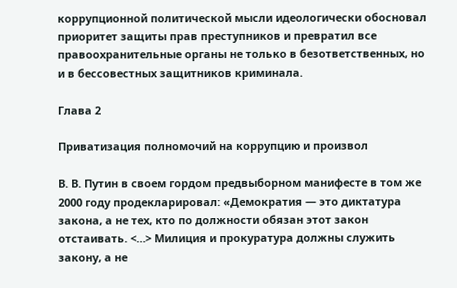коррупционной политической мысли идеологически обосновал приоритет защиты прав преступников и превратил все правоохранительные органы не только в безответственных, но и в бессовестных защитников криминала.

Глава 2

Приватизация полномочий на коррупцию и произвол

В. В. Путин в своем гордом предвыборном манифесте в том же 2000 году продекларировал: «Демократия — это диктатура закона, а не тех, кто по должности обязан этот закон отстаивать. <…> Милиция и прокуратура должны служить закону, а не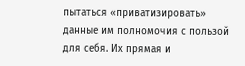пытаться «приватизировать» данные им полномочия с пользой для себя. Их прямая и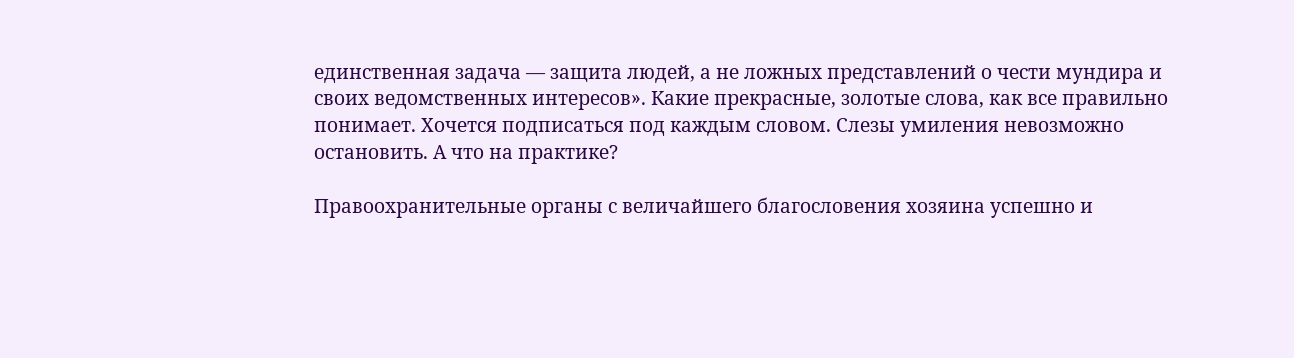единственная задача — защита людей, а не ложных представлений о чести мундира и своих ведомственных интересов». Какие прекрасные, золотые слова, как все правильно понимает. Хочется подписаться под каждым словом. Слезы умиления невозможно остановить. А что на практике?

Правоохранительные органы с величайшего благословения хозяина успешно и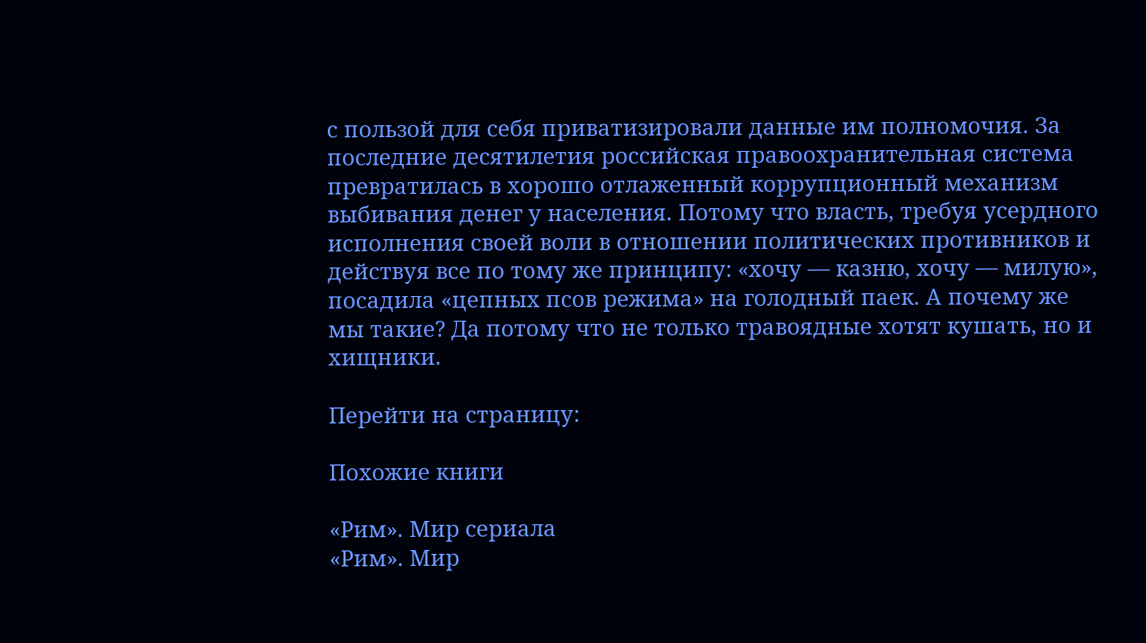с пользой для себя приватизировали данные им полномочия. За последние десятилетия российская правоохранительная система превратилась в хорошо отлаженный коррупционный механизм выбивания денег у населения. Потому что власть, требуя усердного исполнения своей воли в отношении политических противников и действуя все по тому же принципу: «хочу — казню, хочу — милую», посадила «цепных псов режима» на голодный паек. А почему же мы такие? Да потому что не только травоядные хотят кушать, но и хищники.

Перейти на страницу:

Похожие книги

«Рим». Мир сериала
«Рим». Мир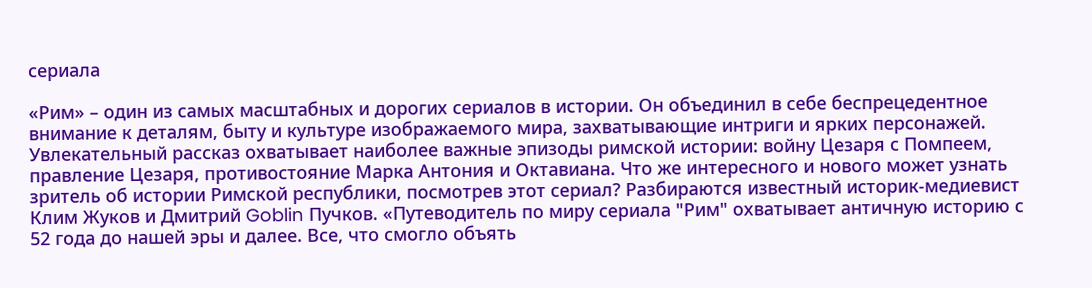сериала

«Рим» – один из самых масштабных и дорогих сериалов в истории. Он объединил в себе беспрецедентное внимание к деталям, быту и культуре изображаемого мира, захватывающие интриги и ярких персонажей. Увлекательный рассказ охватывает наиболее важные эпизоды римской истории: войну Цезаря с Помпеем, правление Цезаря, противостояние Марка Антония и Октавиана. Что же интересного и нового может узнать зритель об истории Римской республики, посмотрев этот сериал? Разбираются известный историк-медиевист Клим Жуков и Дмитрий Goblin Пучков. «Путеводитель по миру сериала "Рим" охватывает античную историю с 52 года до нашей эры и далее. Все, что смогло объять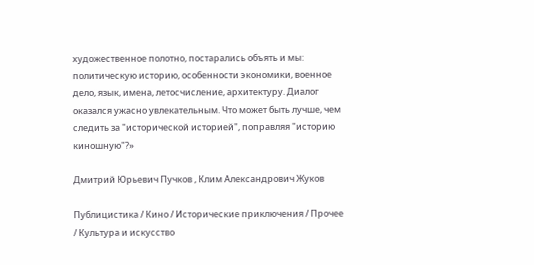художественное полотно, постарались объять и мы: политическую историю, особенности экономики, военное дело, язык, имена, летосчисление, архитектуру. Диалог оказался ужасно увлекательным. Что может быть лучше, чем следить за "исторической историей", поправляя "историю киношную"?»

Дмитрий Юрьевич Пучков , Клим Александрович Жуков

Публицистика / Кино / Исторические приключения / Прочее / Культура и искусство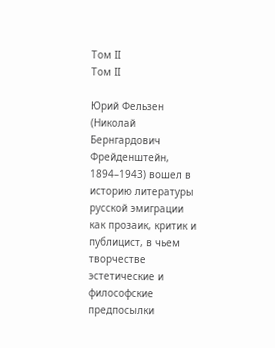Том II
Том II

Юрий Фельзен (Николай Бернгардович Фрейденштейн, 1894–1943) вошел в историю литературы русской эмиграции как прозаик, критик и публицист, в чьем творчестве эстетические и философские предпосылки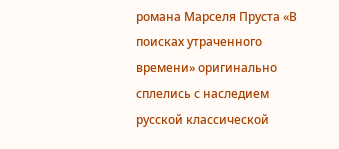романа Марселя Пруста «В поисках утраченного времени» оригинально сплелись с наследием русской классической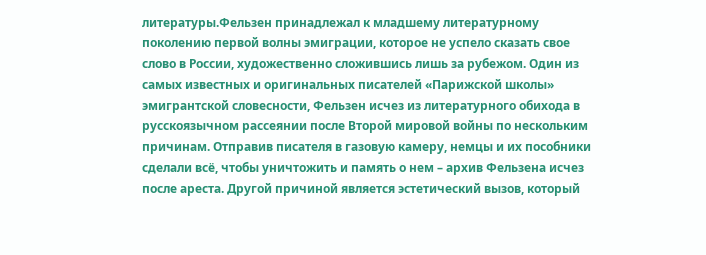литературы.Фельзен принадлежал к младшему литературному поколению первой волны эмиграции, которое не успело сказать свое слово в России, художественно сложившись лишь за рубежом. Один из самых известных и оригинальных писателей «Парижской школы» эмигрантской словесности, Фельзен исчез из литературного обихода в русскоязычном рассеянии после Второй мировой войны по нескольким причинам. Отправив писателя в газовую камеру, немцы и их пособники сделали всё, чтобы уничтожить и память о нем – архив Фельзена исчез после ареста. Другой причиной является эстетический вызов, который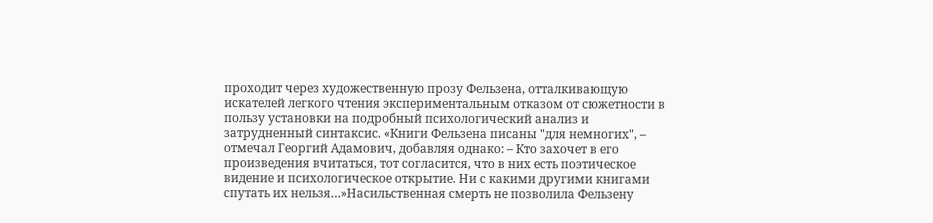проходит через художественную прозу Фельзена, отталкивающую искателей легкого чтения экспериментальным отказом от сюжетности в пользу установки на подробный психологический анализ и затрудненный синтаксис. «Книги Фельзена писаны "для немногих", – отмечал Георгий Адамович, добавляя однако: – Кто захочет в его произведения вчитаться, тот согласится, что в них есть поэтическое видение и психологическое открытие. Ни с какими другими книгами спутать их нельзя…»Насильственная смерть не позволила Фельзену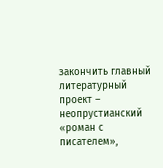закончить главный литературный проект – неопрустианский «роман с писателем»,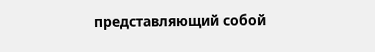представляющий собой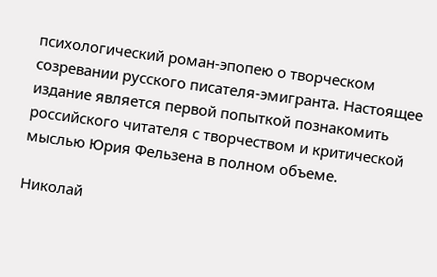психологический роман-эпопею о творческом созревании русского писателя-эмигранта. Настоящее издание является первой попыткой познакомить российского читателя с творчеством и критической мыслью Юрия Фельзена в полном объеме.

Николай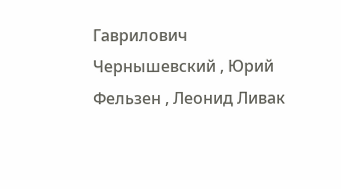Гаврилович Чернышевский , Юрий Фельзен , Леонид Ливак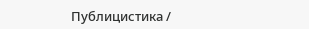Публицистика /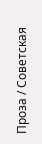Проза / Советская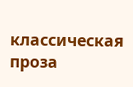классическая проза